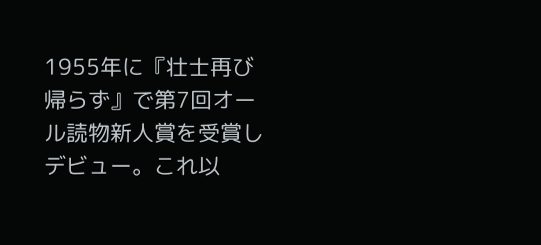1955年に『壮士再び帰らず』で第7回オール読物新人賞を受賞しデビュー。これ以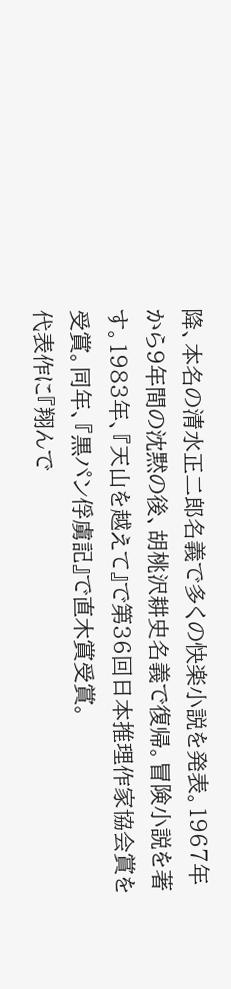降、本名の清水正二郎名義で多くの快楽小説を発表。1967年から9年間の沈黙の後、胡桃沢耕史名義で復帰。冒険小説を著す。1983年、『天山を越えて』で第36回日本推理作家協会賞を受賞。同年、『黒パン俘虜記』で直木賞受賞。
代表作に『翔んで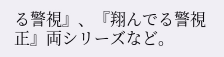る警視』、『翔んでる警視正』両シリーズなど。